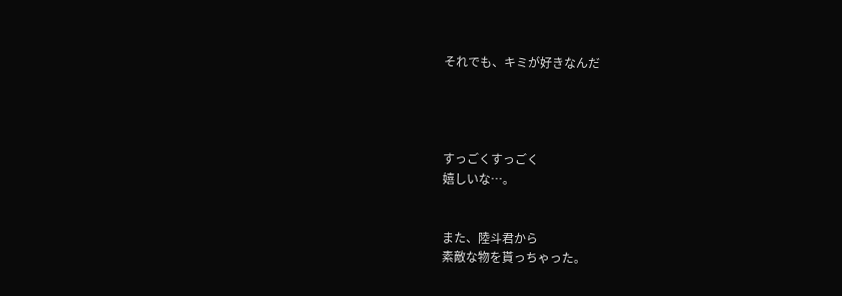それでも、キミが好きなんだ




すっごくすっごく
嬉しいな…。


また、陸斗君から
素敵な物を貰っちゃった。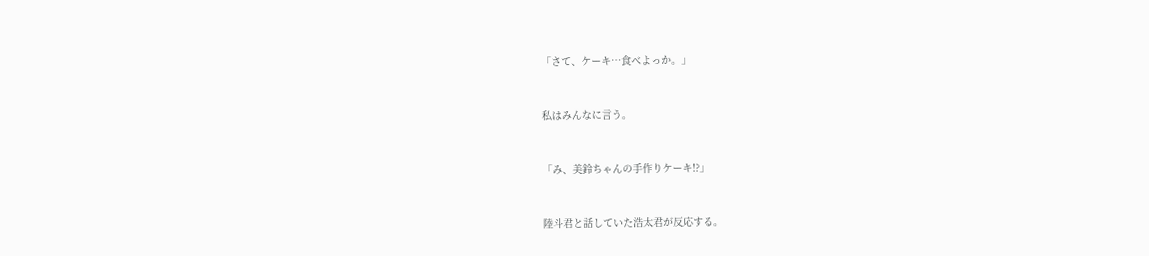「さて、ケーキ…食べよっか。」


私はみんなに言う。


「み、美鈴ちゃんの手作りケーキ!?」


陸斗君と話していた浩太君が反応する。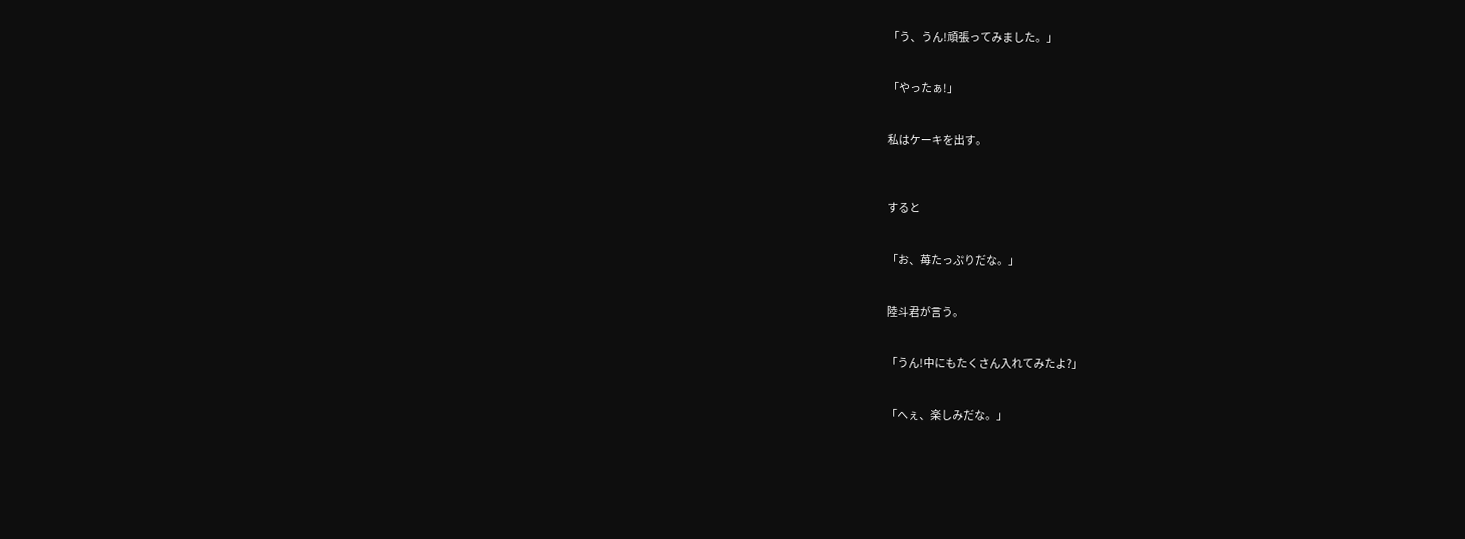「う、うん!頑張ってみました。」


「やったぁ!」


私はケーキを出す。



すると


「お、苺たっぷりだな。」


陸斗君が言う。


「うん!中にもたくさん入れてみたよ?」


「へぇ、楽しみだな。」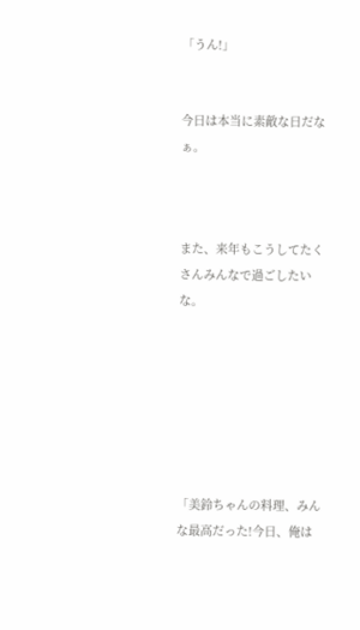「うん!」


今日は本当に素敵な日だなぁ。



また、来年もこうしてたくさんみんなで過ごしたいな。







「美鈴ちゃんの料理、みんな最高だった!今日、俺は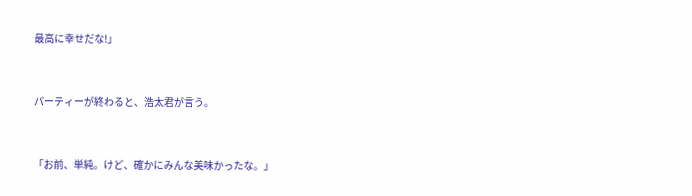最高に幸せだな!」


パーティーが終わると、浩太君が言う。


「お前、単純。けど、確かにみんな美味かったな。」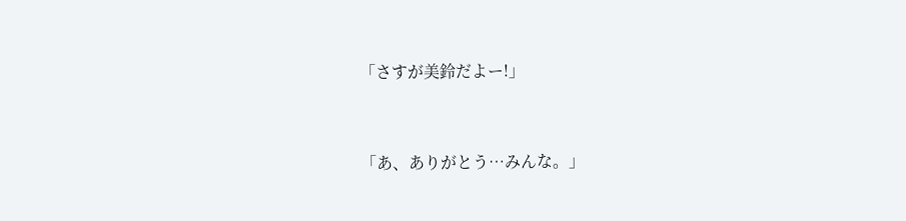「さすが美鈴だよー!」



「あ、ありがとう…みんな。」